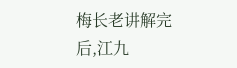梅长老讲解完后,江九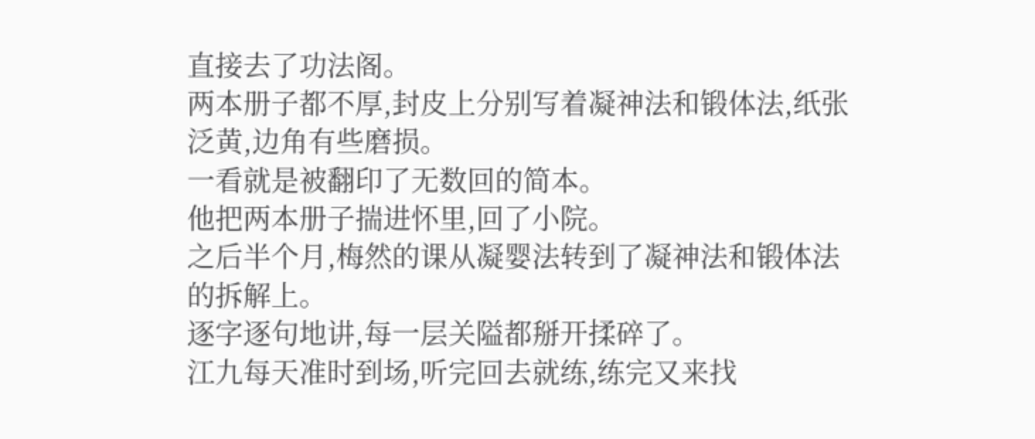直接去了功法阁。
两本册子都不厚,封皮上分别写着凝神法和锻体法,纸张泛黄,边角有些磨损。
一看就是被翻印了无数回的简本。
他把两本册子揣进怀里,回了小院。
之后半个月,梅然的课从凝婴法转到了凝神法和锻体法的拆解上。
逐字逐句地讲,每一层关隘都掰开揉碎了。
江九每天准时到场,听完回去就练,练完又来找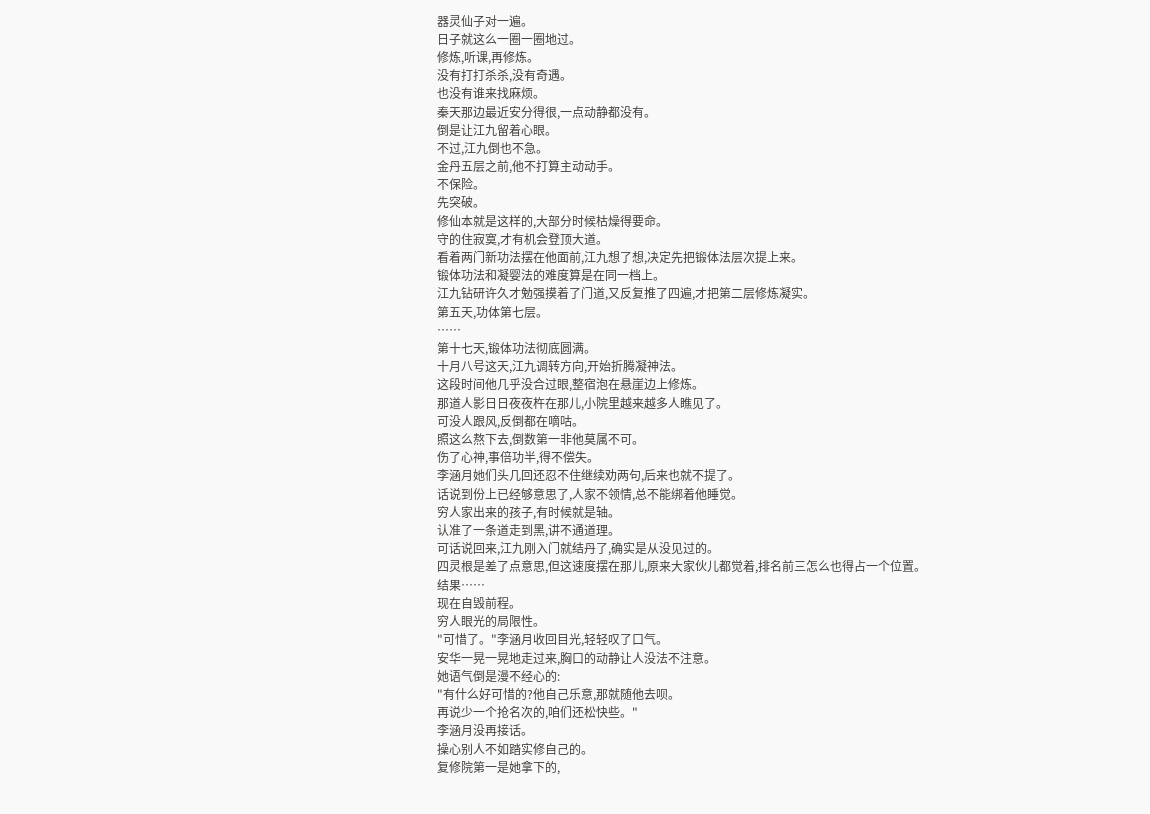器灵仙子对一遍。
日子就这么一圈一圈地过。
修炼,听课,再修炼。
没有打打杀杀,没有奇遇。
也没有谁来找麻烦。
秦天那边最近安分得很,一点动静都没有。
倒是让江九留着心眼。
不过,江九倒也不急。
金丹五层之前,他不打算主动动手。
不保险。
先突破。
修仙本就是这样的,大部分时候枯燥得要命。
守的住寂寞,才有机会登顶大道。
看着两门新功法摆在他面前,江九想了想,决定先把锻体法层次提上来。
锻体功法和凝婴法的难度算是在同一档上。
江九钻研许久才勉强摸着了门道,又反复推了四遍,才把第二层修炼凝实。
第五天,功体第七层。
……
第十七天,锻体功法彻底圆满。
十月八号这天,江九调转方向,开始折腾凝神法。
这段时间他几乎没合过眼,整宿泡在悬崖边上修炼。
那道人影日日夜夜杵在那儿,小院里越来越多人瞧见了。
可没人跟风,反倒都在嘀咕。
照这么熬下去,倒数第一非他莫属不可。
伤了心神,事倍功半,得不偿失。
李涵月她们头几回还忍不住继续劝两句,后来也就不提了。
话说到份上已经够意思了,人家不领情,总不能绑着他睡觉。
穷人家出来的孩子,有时候就是轴。
认准了一条道走到黑,讲不通道理。
可话说回来,江九刚入门就结丹了,确实是从没见过的。
四灵根是差了点意思,但这速度摆在那儿,原来大家伙儿都觉着,排名前三怎么也得占一个位置。
结果……
现在自毁前程。
穷人眼光的局限性。
"可惜了。"李涵月收回目光,轻轻叹了口气。
安华一晃一晃地走过来,胸口的动静让人没法不注意。
她语气倒是漫不经心的:
"有什么好可惜的?他自己乐意,那就随他去呗。
再说少一个抢名次的,咱们还松快些。"
李涵月没再接话。
操心别人不如踏实修自己的。
复修院第一是她拿下的,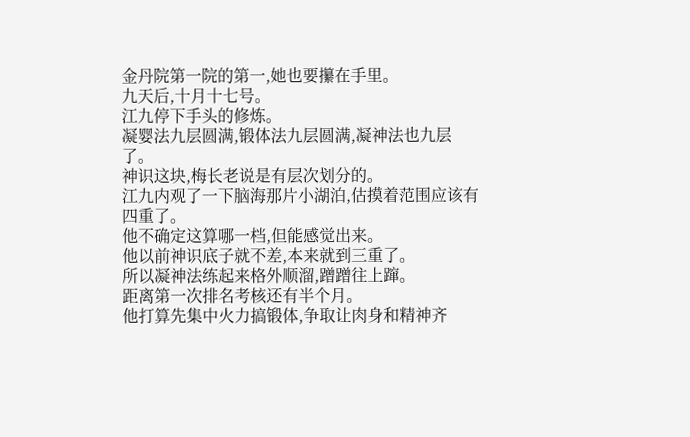金丹院第一院的第一,她也要攥在手里。
九天后,十月十七号。
江九停下手头的修炼。
凝婴法九层圆满,锻体法九层圆满,凝神法也九层了。
神识这块,梅长老说是有层次划分的。
江九内观了一下脑海那片小湖泊,估摸着范围应该有四重了。
他不确定这算哪一档,但能感觉出来。
他以前神识底子就不差,本来就到三重了。
所以凝神法练起来格外顺溜,蹭蹭往上蹿。
距离第一次排名考核还有半个月。
他打算先集中火力搞锻体,争取让肉身和精神齐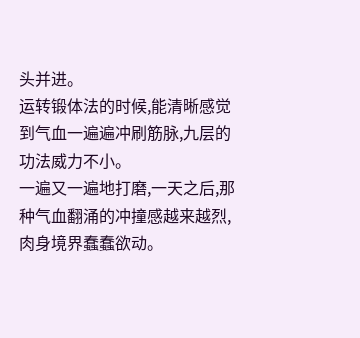头并进。
运转锻体法的时候,能清晰感觉到气血一遍遍冲刷筋脉,九层的功法威力不小。
一遍又一遍地打磨,一天之后,那种气血翻涌的冲撞感越来越烈,肉身境界蠢蠢欲动。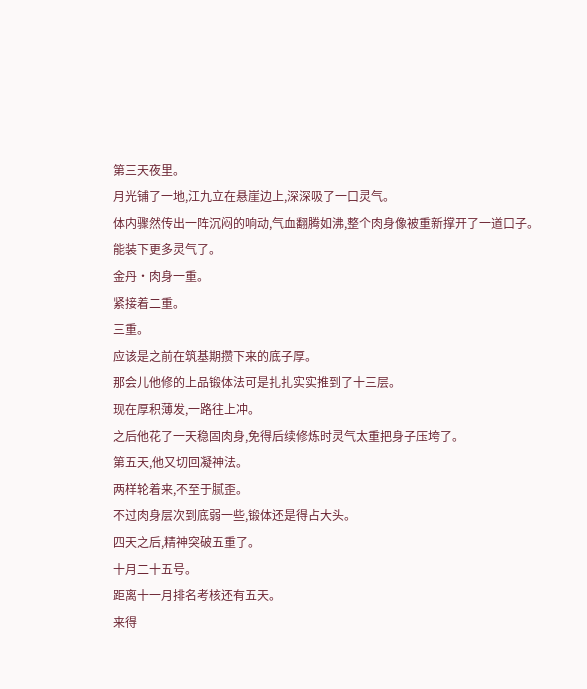第三天夜里。
月光铺了一地,江九立在悬崖边上,深深吸了一口灵气。
体内骤然传出一阵沉闷的响动,气血翻腾如沸,整个肉身像被重新撑开了一道口子。
能装下更多灵气了。
金丹·肉身一重。
紧接着二重。
三重。
应该是之前在筑基期攒下来的底子厚。
那会儿他修的上品锻体法可是扎扎实实推到了十三层。
现在厚积薄发,一路往上冲。
之后他花了一天稳固肉身,免得后续修炼时灵气太重把身子压垮了。
第五天,他又切回凝神法。
两样轮着来,不至于腻歪。
不过肉身层次到底弱一些,锻体还是得占大头。
四天之后,精神突破五重了。
十月二十五号。
距离十一月排名考核还有五天。
来得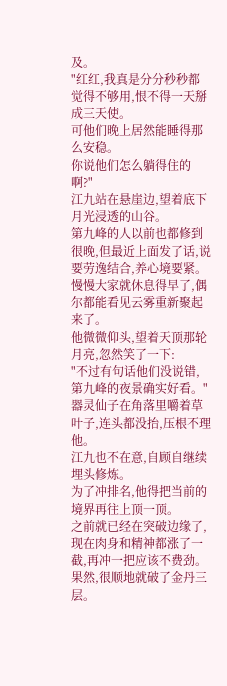及。
"红红,我真是分分秒秒都觉得不够用,恨不得一天掰成三天使。
可他们晚上居然能睡得那么安稳。
你说他们怎么躺得住的啊?"
江九站在悬崖边,望着底下月光浸透的山谷。
第九峰的人以前也都修到很晚,但最近上面发了话,说要劳逸结合,养心境要紧。
慢慢大家就休息得早了,偶尔都能看见云雾重新聚起来了。
他微微仰头,望着天顶那轮月亮,忽然笑了一下:
"不过有句话他们没说错,第九峰的夜景确实好看。"
器灵仙子在角落里嚼着草叶子,连头都没抬,压根不理他。
江九也不在意,自顾自继续埋头修炼。
为了冲排名,他得把当前的境界再往上顶一顶。
之前就已经在突破边缘了,现在肉身和精神都涨了一截,再冲一把应该不费劲。
果然,很顺地就破了金丹三层。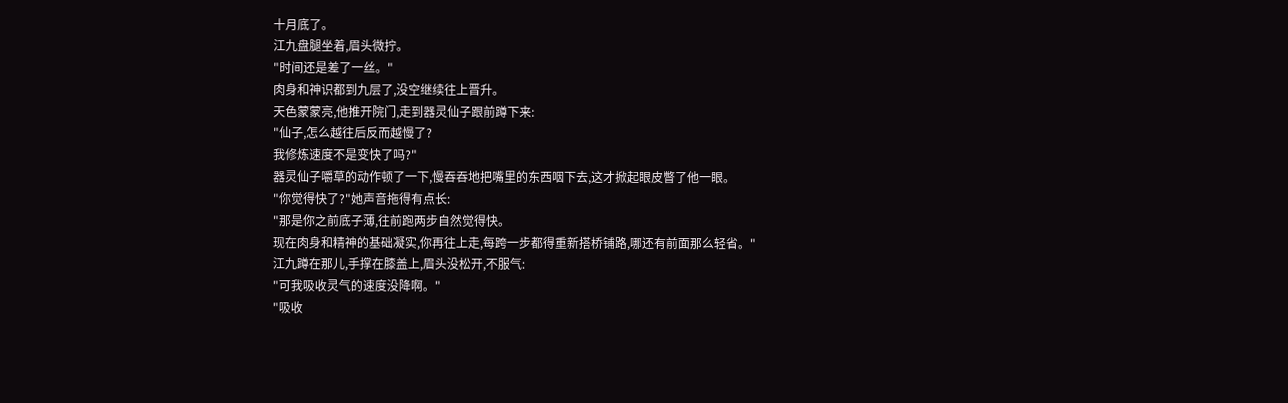十月底了。
江九盘腿坐着,眉头微拧。
"时间还是差了一丝。"
肉身和神识都到九层了,没空继续往上晋升。
天色蒙蒙亮,他推开院门,走到器灵仙子跟前蹲下来:
"仙子,怎么越往后反而越慢了?
我修炼速度不是变快了吗?"
器灵仙子嚼草的动作顿了一下,慢吞吞地把嘴里的东西咽下去,这才掀起眼皮瞥了他一眼。
"你觉得快了?"她声音拖得有点长:
"那是你之前底子薄,往前跑两步自然觉得快。
现在肉身和精神的基础凝实,你再往上走,每跨一步都得重新搭桥铺路,哪还有前面那么轻省。"
江九蹲在那儿,手撑在膝盖上,眉头没松开,不服气:
"可我吸收灵气的速度没降啊。"
"吸收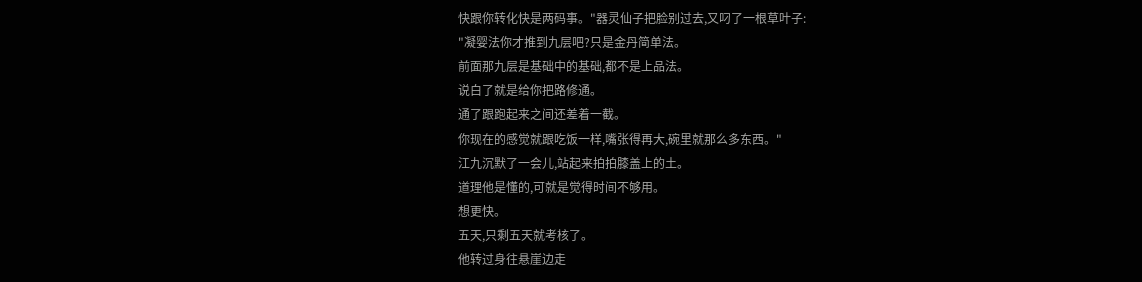快跟你转化快是两码事。"器灵仙子把脸别过去,又叼了一根草叶子:
"凝婴法你才推到九层吧?只是金丹简单法。
前面那九层是基础中的基础,都不是上品法。
说白了就是给你把路修通。
通了跟跑起来之间还差着一截。
你现在的感觉就跟吃饭一样,嘴张得再大,碗里就那么多东西。"
江九沉默了一会儿,站起来拍拍膝盖上的土。
道理他是懂的,可就是觉得时间不够用。
想更快。
五天,只剩五天就考核了。
他转过身往悬崖边走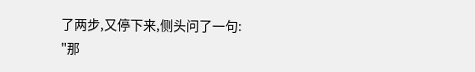了两步,又停下来,侧头问了一句:
"那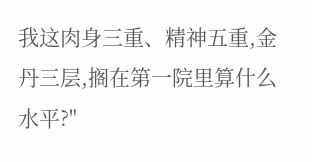我这肉身三重、精神五重,金丹三层,搁在第一院里算什么水平?"